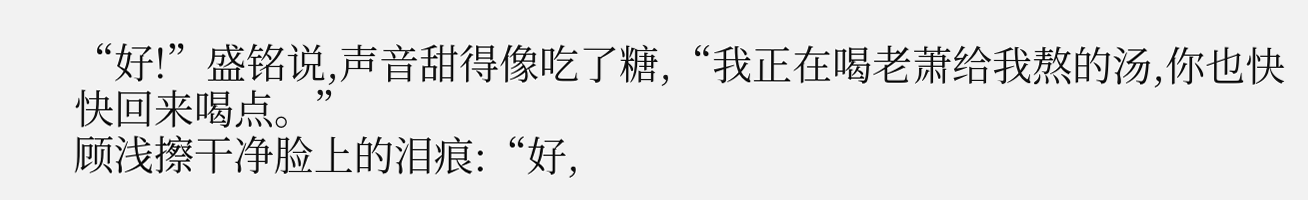“好!”盛铭说,声音甜得像吃了糖,“我正在喝老萧给我熬的汤,你也快快回来喝点。”
顾浅擦干净脸上的泪痕:“好,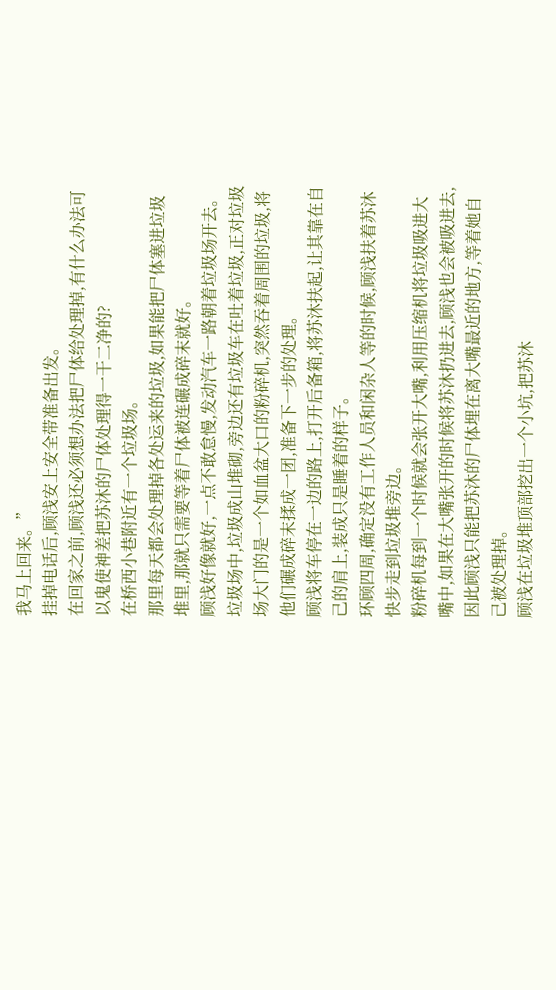我马上回来。”
挂掉电话后,顾浅安上安全带准备出发。
在回家之前,顾浅还必须想办法把尸体给处理掉,有什么办法可以鬼使神差把苏沐的尸体处理得一干二净的?
在桥西小巷附近有一个垃圾场。
那里每天都会处理掉各处运来的垃圾,如果能把尸体塞进垃圾堆里,那就只需要等着尸体被连碾成碎末就好。
顾浅好像就好,一点不敢怠慢,发动汽车一路朝着垃圾场开去。
垃圾场中,垃圾成山堆砌,旁边还有垃圾车在吐着垃圾,正对垃圾场大门的是一个如血盆大口的粉碎机,突然吞着周围的垃圾,将他们碾成碎末揉成一团,准备下一步的处理。
顾浅将车停在一边的路上,打开后备箱,将苏沐扶起,让其靠在自己的肩上,装成只是睡着的样子。
环顾四周,确定没有工作人员和闲杂人等的时候,顾浅扶着苏沐快步走到垃圾堆旁边。
粉碎机每到一个时候就会张开大嘴,利用压缩机将垃圾吸进大嘴中,如果在大嘴张开的时候将苏沐扔进去,顾浅也会被吸进去,因此顾浅只能把苏沐的尸体埋在离大嘴最近的地方,等着她自己被处理掉。
顾浅在垃圾堆顶部挖出一个小坑,把苏沐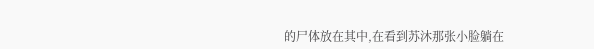的尸体放在其中,在看到苏沐那张小脸躺在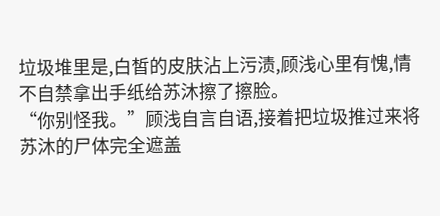垃圾堆里是,白皙的皮肤沾上污渍,顾浅心里有愧,情不自禁拿出手纸给苏沐擦了擦脸。
“你别怪我。”顾浅自言自语,接着把垃圾推过来将苏沐的尸体完全遮盖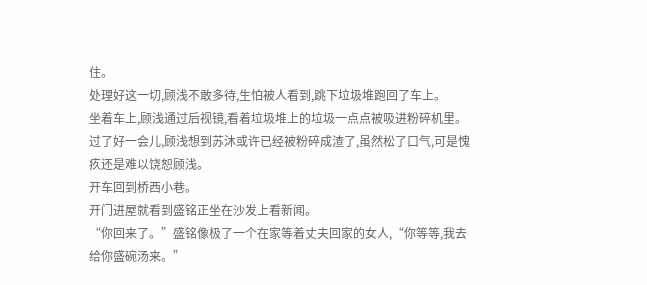住。
处理好这一切,顾浅不敢多待,生怕被人看到,跳下垃圾堆跑回了车上。
坐着车上,顾浅通过后视镜,看着垃圾堆上的垃圾一点点被吸进粉碎机里。
过了好一会儿,顾浅想到苏沐或许已经被粉碎成渣了,虽然松了口气,可是愧疚还是难以饶恕顾浅。
开车回到桥西小巷。
开门进屋就看到盛铭正坐在沙发上看新闻。
“你回来了。”盛铭像极了一个在家等着丈夫回家的女人,“你等等,我去给你盛碗汤来。”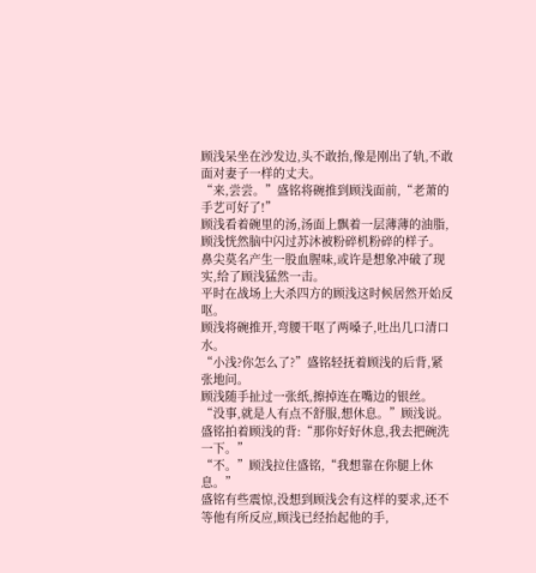顾浅呆坐在沙发边,头不敢抬,像是刚出了轨,不敢面对妻子一样的丈夫。
“来,尝尝。”盛铭将碗推到顾浅面前,“老萧的手艺可好了!”
顾浅看着碗里的汤,汤面上飘着一层薄薄的油脂,顾浅恍然脑中闪过苏沐被粉碎机粉碎的样子。
鼻尖莫名产生一股血腥味,或许是想象冲破了现实,给了顾浅猛然一击。
平时在战场上大杀四方的顾浅这时候居然开始反呕。
顾浅将碗推开,弯腰干呕了两嗓子,吐出几口清口水。
“小浅?你怎么了?”盛铭轻抚着顾浅的后背,紧张地问。
顾浅随手扯过一张纸,擦掉连在嘴边的银丝。
“没事,就是人有点不舒服,想休息。”顾浅说。
盛铭拍着顾浅的背:“那你好好休息,我去把碗洗一下。”
“不。”顾浅拉住盛铭,“我想靠在你腿上休息。”
盛铭有些震惊,没想到顾浅会有这样的要求,还不等他有所反应,顾浅已经抬起他的手,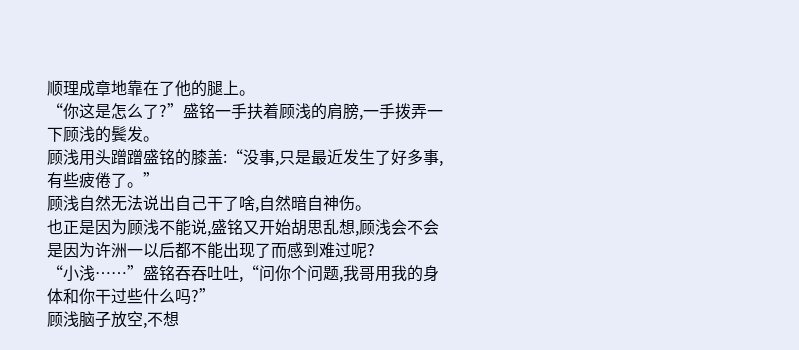顺理成章地靠在了他的腿上。
“你这是怎么了?”盛铭一手扶着顾浅的肩膀,一手拨弄一下顾浅的鬓发。
顾浅用头蹭蹭盛铭的膝盖:“没事,只是最近发生了好多事,有些疲倦了。”
顾浅自然无法说出自己干了啥,自然暗自神伤。
也正是因为顾浅不能说,盛铭又开始胡思乱想,顾浅会不会是因为许洲一以后都不能出现了而感到难过呢?
“小浅……”盛铭吞吞吐吐,“问你个问题,我哥用我的身体和你干过些什么吗?”
顾浅脑子放空,不想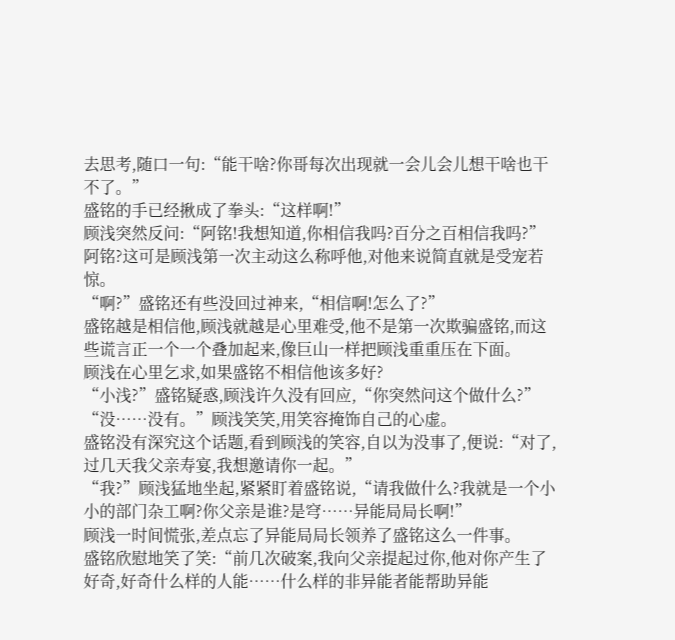去思考,随口一句:“能干啥?你哥每次出现就一会儿会儿想干啥也干不了。”
盛铭的手已经揪成了拳头:“这样啊!”
顾浅突然反问:“阿铭!我想知道,你相信我吗?百分之百相信我吗?”
阿铭?这可是顾浅第一次主动这么称呼他,对他来说简直就是受宠若惊。
“啊?”盛铭还有些没回过神来,“相信啊!怎么了?”
盛铭越是相信他,顾浅就越是心里难受,他不是第一次欺骗盛铭,而这些谎言正一个一个叠加起来,像巨山一样把顾浅重重压在下面。
顾浅在心里乞求,如果盛铭不相信他该多好?
“小浅?”盛铭疑惑,顾浅许久没有回应,“你突然问这个做什么?”
“没……没有。”顾浅笑笑,用笑容掩饰自己的心虚。
盛铭没有深究这个话题,看到顾浅的笑容,自以为没事了,便说:“对了,过几天我父亲寿宴,我想邀请你一起。”
“我?”顾浅猛地坐起,紧紧盯着盛铭说,“请我做什么?我就是一个小小的部门杂工啊?你父亲是谁?是穹……异能局局长啊!”
顾浅一时间慌张,差点忘了异能局局长领养了盛铭这么一件事。
盛铭欣慰地笑了笑:“前几次破案,我向父亲提起过你,他对你产生了好奇,好奇什么样的人能……什么样的非异能者能帮助异能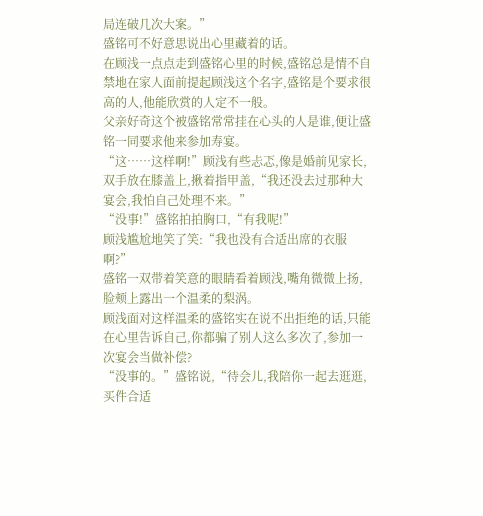局连破几次大案。”
盛铭可不好意思说出心里藏着的话。
在顾浅一点点走到盛铭心里的时候,盛铭总是情不自禁地在家人面前提起顾浅这个名字,盛铭是个要求很高的人,他能欣赏的人定不一般。
父亲好奇这个被盛铭常常挂在心头的人是谁,便让盛铭一同要求他来参加寿宴。
“这……这样啊!”顾浅有些忐忑,像是婚前见家长,双手放在膝盖上,揪着指甲盖,“我还没去过那种大宴会,我怕自己处理不来。”
“没事!”盛铭拍拍胸口,“有我呢!”
顾浅尴尬地笑了笑:“我也没有合适出席的衣服啊?”
盛铭一双带着笑意的眼睛看着顾浅,嘴角微微上扬,脸颊上露出一个温柔的梨涡。
顾浅面对这样温柔的盛铭实在说不出拒绝的话,只能在心里告诉自己,你都骗了别人这么多次了,参加一次宴会当做补偿?
“没事的。”盛铭说,“待会儿,我陪你一起去逛逛,买件合适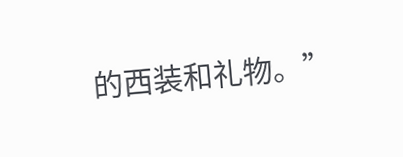的西装和礼物。”